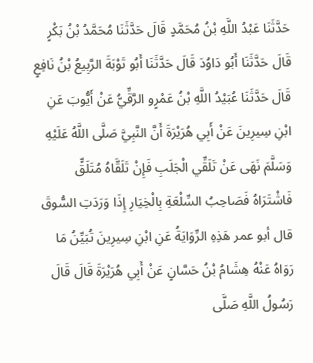حَدَّثَنَا عَبْدُ اللَّهِ بْنُ مُحَمَّدٍ قَالَ حَدَّثَنَا مُحَمَّدُ بْنُ بَكْرٍ قَالَ حَدَّثَنَا أَبُو دَاوُدَ قَالَ حَدَّثَنَا أَبُو تَوْبَةَ الرَّبِيعُ بْنُ نَافِعٍ قَالَ حَدَّثَنَا عُبَيْدُ اللَّهِ بْنُ عَمْرٍو الرَّقِّيُّ عَنْ أَيُّوبَ عَنِ ابْنِ سِيرِينَ عَنْ أَبِي هُرَيْرَةَ أَنَّ النَّبِيَّ صَلَّى اللَّهُ عَلَيْهِ وَسَلَّمَ نَهَى عَنْ تَلَقِّي الْجَلَبِ فَإِنْ تَلَقَّاهُ مُتَلَقٍّ فَاشْتَرَاهُ فَصَاحِبُ السِّلْعَةِ بِالْخِيَارِ إِذَا وَرَدَتِ السُّوقَ قال أبو عمر هَذِهِ الرِّوَايَةُ عَنِ ابْنِ سِيرِينَ تُبَيِّنُ مَا رَوَاهُ عَنْهُ هِشَامُ بْنُ حَسَّانٍ عَنْ أَبِي هُرَيْرَةَ قَالَ قَالَ رَسُولُ اللَّهِ صَلَّى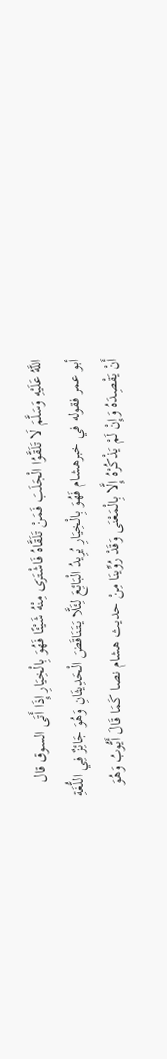اللَّهُ عَلَيْهِ وَسَلَّمَ لَا تَلَقَّوُا الْجَلَبَ فَمَنْ تَلَقَّاهُ فَاشْتَرَى مِنْهُ شَيْئًا فَهُوَ بِالْخِيَارِ إِذَا أَتَى السوق قال أبو عمر فقوله في خبرهشام فَهُوَ بِالْخِيَارِ يُرِيدُ الْبَائِعَ لِئَلَّا يَتَنَاقَضَ الْحَدِيثَانِ وَهُوَ جَائِزٌ فِي اللُّغَةِ أَنْ يَقْصِدَهُ وَإِنْ لَمْ يَذْكُرْهُ إِلَّا بِالْمَعْنَى وَقَدْ رُوِّينَا مِنْ حديث هشام نصا كَمَا قَالَ أَيُّوبُ وَهُوَ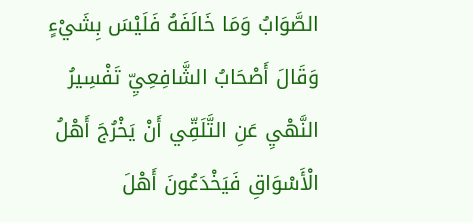الصَّوَابُ وَمَا خَالَفَهُ فَلَيْسَ بِشَيْءٍ وَقَالَ أَصْحَابُ الشَّافِعِيِّ تَفْسِيرُ النَّهْيِ عَنِ التَّلَقِّي أَنْ يَخْرُجَ أَهْلُ الْأَسْوَاقِ فَيَخْدَعُونَ أَهْلَ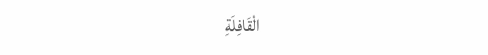الْقَافِلَةِ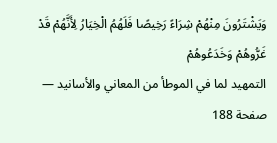وَيَشْتَرُونَ مِنْهُمْ شِرَاءً رَخِيصًا فَلَهُمُ الْخِيَارُ لِأَنَّهُمْ قَدْ غَرُّوهُمْ وَخَدَعُوهُمْ
التمهيد لما في الموطأ من المعاني والأسانيد — صفحة 188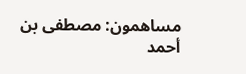مساهمون: مصطفى بن أحمد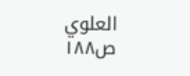العلوي
ص١٨٨